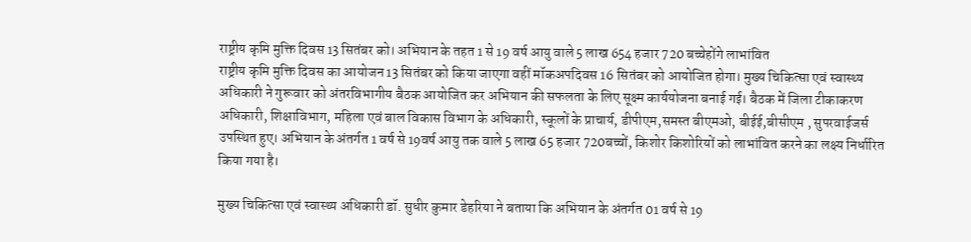राष्ट्रीय कृमि मुक्ति दिवस 13 सितंबर को। अभियान के तहत 1 से 19 वर्ष आयु वाले 5 लाख 654 हजार 720 बच्चेहोंगे लाभांवित
राष्ट्रीय कृमि मुक्ति दिवस का आयोजन 13 सितंबर को किया जाएगा वहीं मॉकअपदिवस 16 सितंबर को आयोजित होगा। मुख्य चिकित्सा एवं स्वास्थ्य अधिकारी ने गुरूवार को अंतरविभागीय बैठक आयोजित कर अभियान की सफलता के लिए सूक्ष्म कार्ययोजना बनाई गई। बैठक में जिला टीकाकरण अधिकारी, शिक्षाविभाग, महिला एवं बाल विकास विभाग के अधिकारी, स्कूलों के प्राचार्य, डीपीएम,समस्त बीएमओ, बीईई,बीसीएम , सुपरवाईजर्स उपस्थित हुए। अभियान के अंतर्गत 1 वर्ष से 19वर्ष आयु तक वाले 5 लाख 65 हजार 720बच्चों, किशोर किशोरियों को लाभांवित करने का लक्ष्य निर्धारित किया गया है।

मुख्य चिकित्सा एवं स्वास्थ्य अधिकारी डॉ. सुधीर कुमार डेहरिया ने बताया कि अभियान के अंतर्गत 01 वर्ष से 19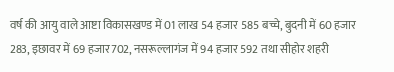वर्ष की आयु वाले आष्टा विकासखण्ड में 01 लाख 54 हजार 585 बच्चे, बुदनी में 60 हजार 283, इछावर में 69 हजार702, नसरूल्लागंज में 94 हजार 592 तथा सीहोर शहरी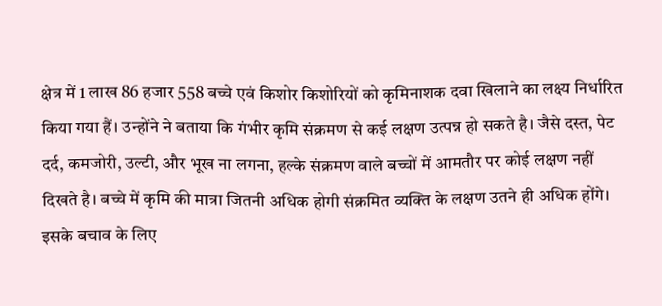क्षेत्र में 1 लाख 86 हजार 558 बच्चे एवं किशोर किशोरियों को कृमिनाशक दवा खिलाने का लक्ष्य निर्धारित किया गया हैं। उन्होंने ने बताया कि गंभीर कृमि संक्रमण से कई लक्षण उत्पन्न हो सकते है। जैसे दस्त, पेट दर्द, कमजोरी, उल्टी, और भूख ना लगना, हल्के संक्रमण वाले बच्चों में आमतौर पर कोई लक्षण नहीं दिखते है। बच्चे में कृमि की मात्रा जितनी अधिक होगी संक्रमित व्यक्ति के लक्षण उतने ही अधिक होंगे। इसके बचाव के लिए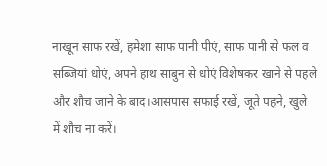नाखून साफ रखें, हमेशा साफ पानी पीएं, साफ पानी से फल व सब्जियां धोएं, अपने हाथ साबुन से धोएं विशेषकर खाने से पहले और शौच जाने के बाद।आसपास सफाई रखें, जूते पहने, खुले में शौच ना करें।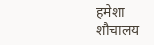हमेशा शौचालय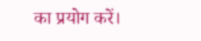का प्रयोग करें।